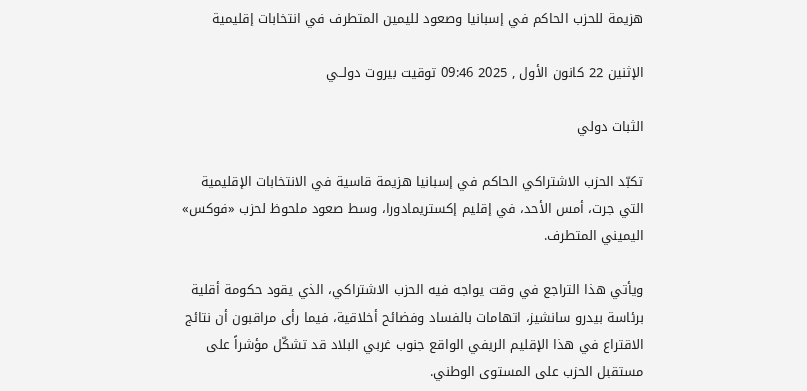هزيمة للحزب الحاكم في إسبانيا وصعود لليمين المتطرف في انتخابات إقليمية

الإثنين 22 كانون الأول , 2025 09:46 توقيت بيروت دولــي

الثبات دولي

تكبّد الحزب الاشتراكي الحاكم في إسبانيا هزيمة قاسية في الانتخابات الإقليمية التي جرت، أمس الأحد، في إقليم إكستريمادورا، وسط صعود ملحوظ لحزب «فوكس» اليميني المتطرف.

ويأتي هذا التراجع في وقت يواجه فيه الحزب الاشتراكي، الذي يقود حكومة أقلية برئاسة بيدرو سانشيز، اتهامات بالفساد وفضائح أخلاقية، فيما رأى مراقبون أن نتائج الاقتراع في هذا الإقليم الريفي الواقع جنوب غربي البلاد قد تشكّل مؤشراً على مستقبل الحزب على المستوى الوطني.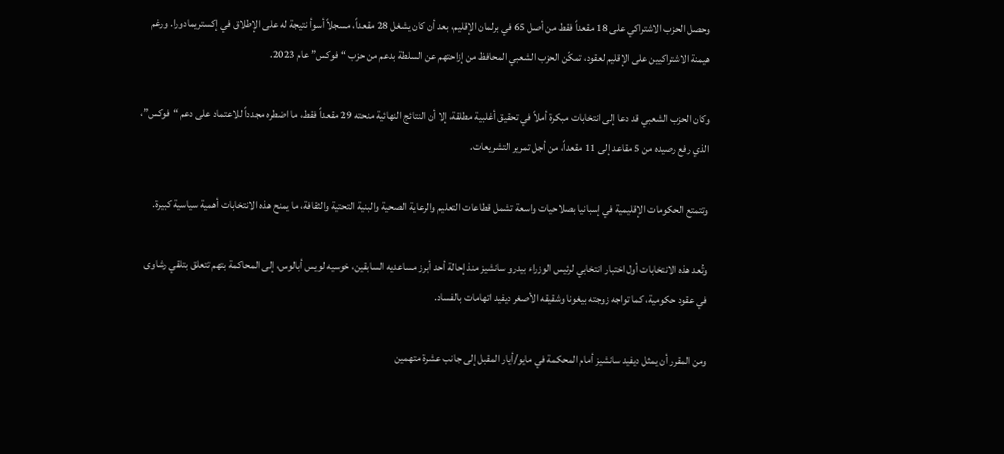وحصل الحزب الاشتراكي على 18 مقعداً فقط من أصل 65 في برلمان الإقليم، بعد أن كان يشغل 28 مقعداً، مسجلاً أسوأ نتيجة له على الإطلاق في إكستريمادورا. ورغم هيمنة الاشتراكيين على الإقليم لعقود، تمكّن الحزب الشعبي المحافظ من إزاحتهم عن السلطة بدعم من حزب “فوكس” عام 2023.

وكان الحزب الشعبي قد دعا إلى انتخابات مبكرة أملاً في تحقيق أغلبية مطلقة، إلا أن النتائج النهائية منحته 29 مقعداً فقط، ما اضطره مجدداً للاعتماد على دعم “فوكس”، الذي رفع رصيده من 5 مقاعد إلى 11 مقعداً، من أجل تمرير التشريعات.

وتتمتع الحكومات الإقليمية في إسبانيا بصلاحيات واسعة تشمل قطاعات التعليم والرعاية الصحية والبنية التحتية والثقافة، ما يمنح هذه الانتخابات أهمية سياسية كبيرة.

وتُعد هذه الانتخابات أول اختبار انتخابي لرئيس الوزراء بيدرو سانشيز منذ إحالة أحد أبرز مساعديه السابقين، خوسيه لويس أبالوس، إلى المحاكمة بتهم تتعلق بتلقي رشاوى في عقود حكومية، كما تواجه زوجته بيغونا وشقيقه الأصغر ديفيد اتهامات بالفساد.

ومن المقرر أن يمثل ديفيد سانشيز أمام المحكمة في مايو/أيار المقبل إلى جانب عشرة متهمين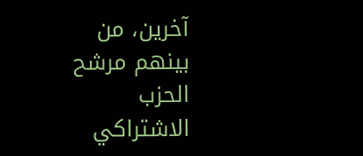آخرين، من بينهم مرشح الحزب الاشتراكي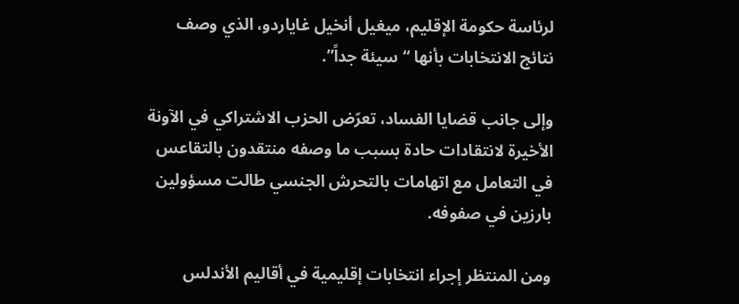لرئاسة حكومة الإقليم، ميغيل أنخيل غاياردو، الذي وصف نتائج الانتخابات بأنها “سيئة جداً”.

وإلى جانب قضايا الفساد، تعرّض الحزب الاشتراكي في الآونة الأخيرة لانتقادات حادة بسبب ما وصفه منتقدون بالتقاعس في التعامل مع اتهامات بالتحرش الجنسي طالت مسؤولين بارزين في صفوفه.

ومن المنتظر إجراء انتخابات إقليمية في أقاليم الأندلس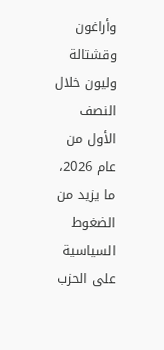وأراغون وقشتالة وليون خلال النصف الأول من عام 2026، ما يزيد من الضغوط السياسية على الحزب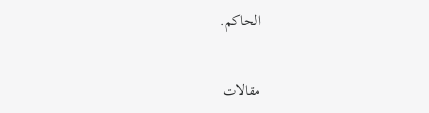الحاكم.


مقالات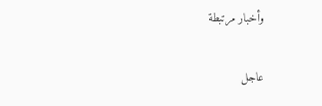وأخبار مرتبطة

عاجل